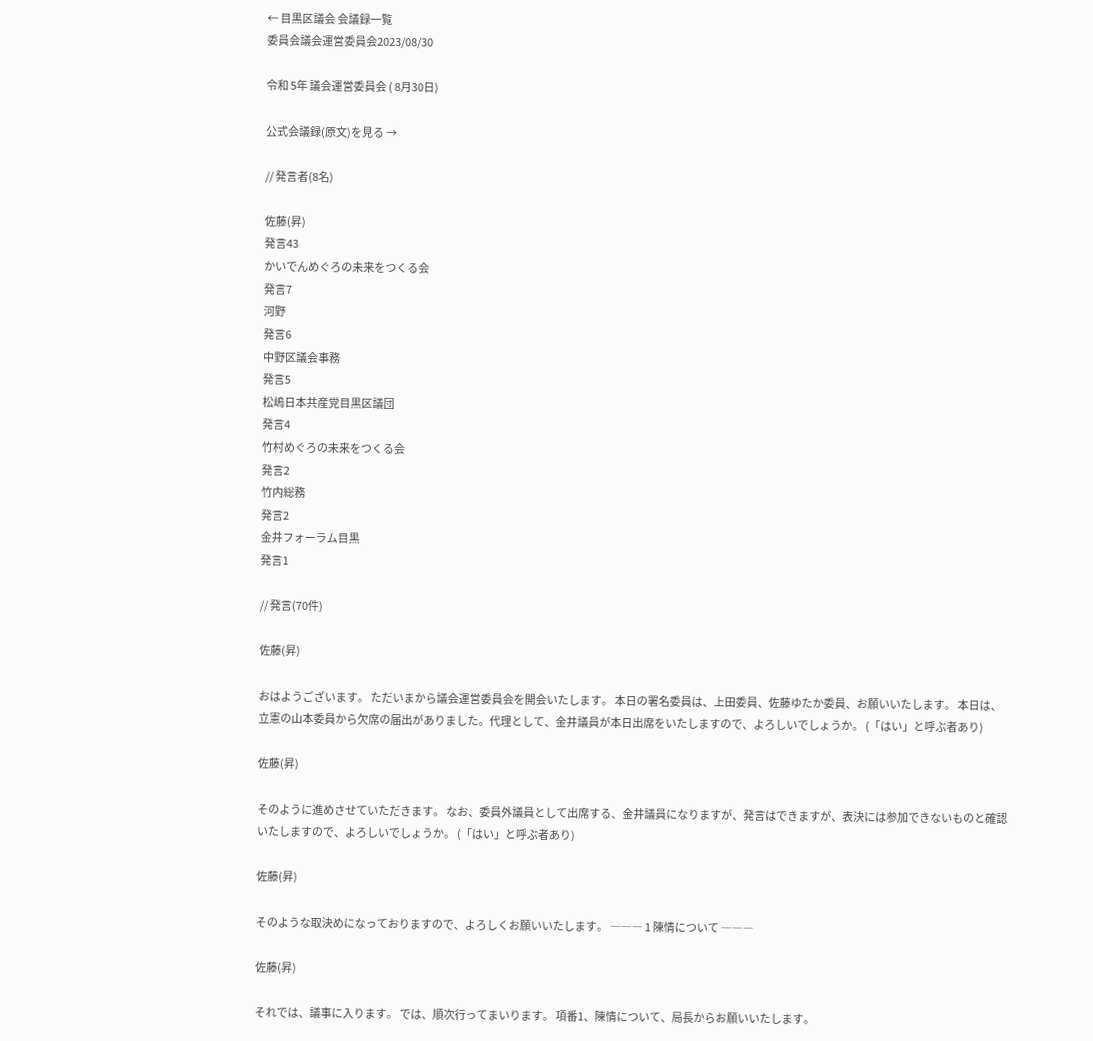← 目黒区議会 会議録一覧
委員会議会運営委員会2023/08/30

令和 5年 議会運営委員会 ( 8月30日)

公式会議録(原文)を見る →

// 発言者(8名)

佐藤(昇)
発言43
かいでんめぐろの未来をつくる会
発言7
河野
発言6
中野区議会事務
発言5
松嶋日本共産党目黒区議団
発言4
竹村めぐろの未来をつくる会
発言2
竹内総務
発言2
金井フォーラム目黒
発言1

// 発言(70件)

佐藤(昇)

おはようございます。 ただいまから議会運営委員会を開会いたします。 本日の署名委員は、上田委員、佐藤ゆたか委員、お願いいたします。 本日は、立憲の山本委員から欠席の届出がありました。代理として、金井議員が本日出席をいたしますので、よろしいでしょうか。 (「はい」と呼ぶ者あり)

佐藤(昇)

そのように進めさせていただきます。 なお、委員外議員として出席する、金井議員になりますが、発言はできますが、表決には参加できないものと確認いたしますので、よろしいでしょうか。 (「はい」と呼ぶ者あり)

佐藤(昇)

そのような取決めになっておりますので、よろしくお願いいたします。 ――― 1 陳情について ―――

佐藤(昇)

それでは、議事に入ります。 では、順次行ってまいります。 項番1、陳情について、局長からお願いいたします。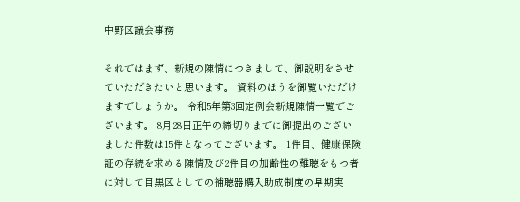中野区議会事務

それではまず、新規の陳情につきまして、御説明をさせていただきたいと思います。 資料のほうを御覧いただけますでしょうか。 令和5年第3回定例会新規陳情一覧でございます。 8月28日正午の締切りまでに御提出のございました件数は15件となってございます。 1件目、健康保険証の存続を求める陳情及び2件目の加齢性の難聴をもつ者に対して目黒区としての補聴器購入助成制度の早期実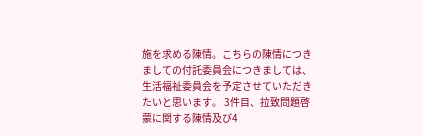施を求める陳情。こちらの陳情につきましての付託委員会につきましては、生活福祉委員会を予定させていただきたいと思います。 3件目、拉致問題啓蒙に関する陳情及び4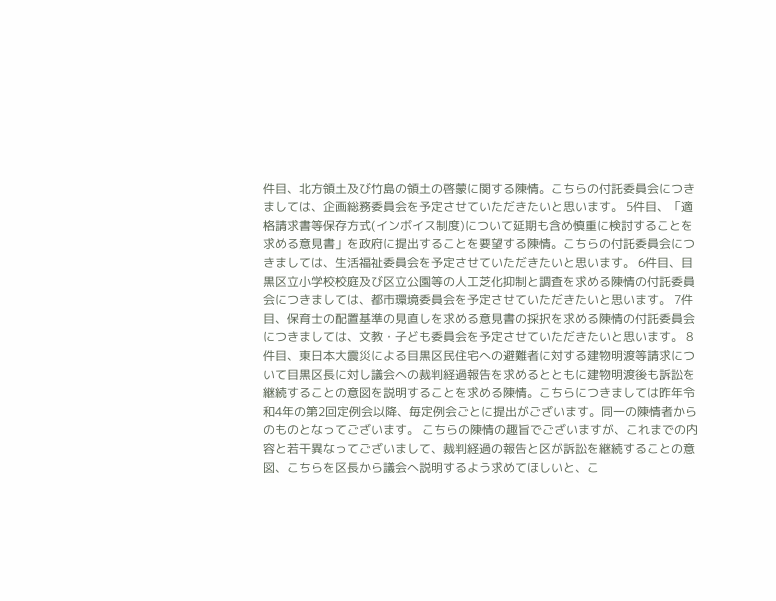件目、北方領土及び竹島の領土の啓蒙に関する陳情。こちらの付託委員会につきましては、企画総務委員会を予定させていただきたいと思います。 5件目、「適格請求書等保存方式(インボイス制度)について延期も含め慎重に検討することを求める意見書」を政府に提出することを要望する陳情。こちらの付託委員会につきましては、生活福祉委員会を予定させていただきたいと思います。 6件目、目黒区立小学校校庭及び区立公園等の人工芝化抑制と調査を求める陳情の付託委員会につきましては、都市環境委員会を予定させていただきたいと思います。 7件目、保育士の配置基準の見直しを求める意見書の採択を求める陳情の付託委員会につきましては、文教・子ども委員会を予定させていただきたいと思います。 8件目、東日本大震災による目黒区民住宅への避難者に対する建物明渡等請求について目黒区長に対し議会への裁判経過報告を求めるとともに建物明渡後も訴訟を継続することの意図を説明することを求める陳情。こちらにつきましては昨年令和4年の第2回定例会以降、毎定例会ごとに提出がございます。同一の陳情者からのものとなってございます。 こちらの陳情の趣旨でございますが、これまでの内容と若干異なってございまして、裁判経過の報告と区が訴訟を継続することの意図、こちらを区長から議会へ説明するよう求めてほしいと、こ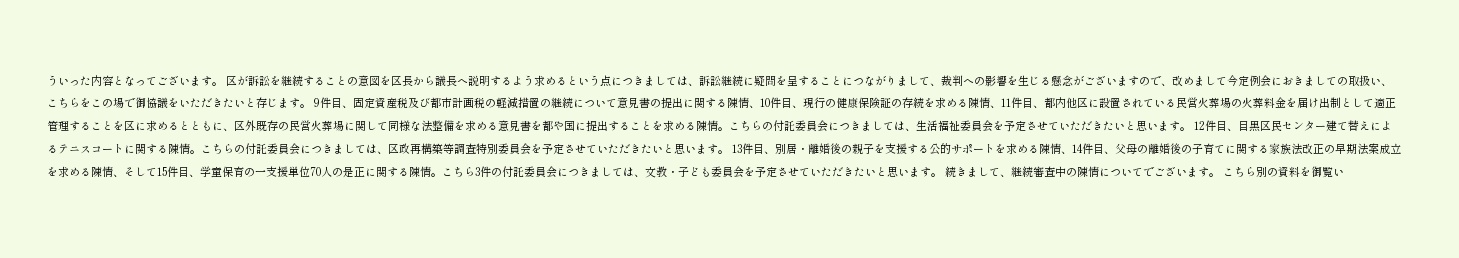ういった内容となってございます。 区が訴訟を継続することの意図を区長から議長へ説明するよう求めるという点につきましては、訴訟継続に疑問を呈することにつながりまして、裁判への影響を生じる懸念がございますので、改めまして今定例会におきましての取扱い、こちらをこの場で御協議をいただきたいと存じます。 9件目、固定資産税及び都市計画税の軽減措置の継続について意見書の提出に関する陳情、10件目、現行の健康保険証の存続を求める陳情、11件目、都内他区に設置されている民営火葬場の火葬料金を届け出制として適正管理することを区に求めるとともに、区外既存の民営火葬場に関して同様な法整備を求める意見書を都や国に提出することを求める陳情。こちらの付託委員会につきましては、生活福祉委員会を予定させていただきたいと思います。 12件目、目黒区民センター建て替えによるテニスコートに関する陳情。こちらの付託委員会につきましては、区政再構築等調査特別委員会を予定させていただきたいと思います。 13件目、別居・離婚後の親子を支援する公的サポートを求める陳情、14件目、父母の離婚後の子育てに関する家族法改正の早期法案成立を求める陳情、そして15件目、学童保育の一支援単位70人の是正に関する陳情。こちら3件の付託委員会につきましては、文教・子ども委員会を予定させていただきたいと思います。 続きまして、継続審査中の陳情についてでございます。 こちら別の資料を御覧い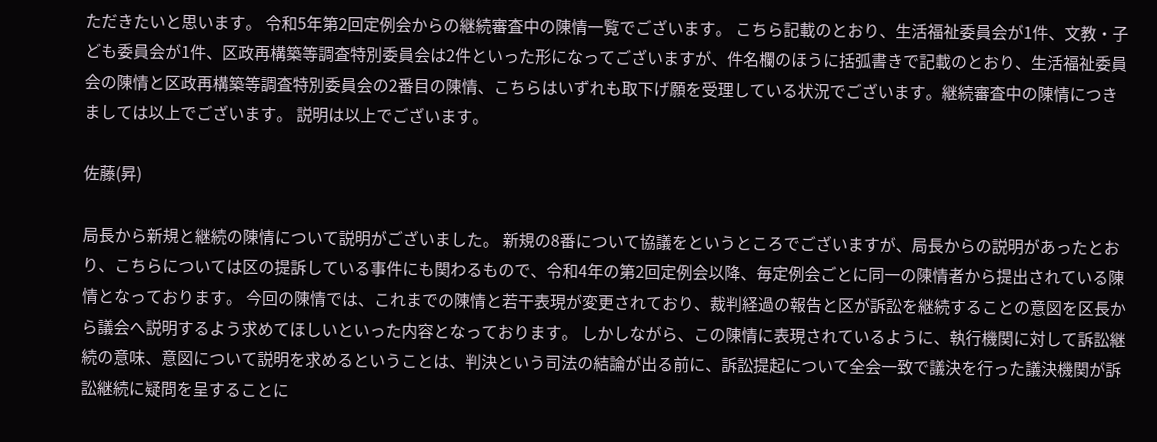ただきたいと思います。 令和5年第2回定例会からの継続審査中の陳情一覧でございます。 こちら記載のとおり、生活福祉委員会が1件、文教・子ども委員会が1件、区政再構築等調査特別委員会は2件といった形になってございますが、件名欄のほうに括弧書きで記載のとおり、生活福祉委員会の陳情と区政再構築等調査特別委員会の2番目の陳情、こちらはいずれも取下げ願を受理している状況でございます。継続審査中の陳情につきましては以上でございます。 説明は以上でございます。

佐藤(昇)

局長から新規と継続の陳情について説明がございました。 新規の8番について協議をというところでございますが、局長からの説明があったとおり、こちらについては区の提訴している事件にも関わるもので、令和4年の第2回定例会以降、毎定例会ごとに同一の陳情者から提出されている陳情となっております。 今回の陳情では、これまでの陳情と若干表現が変更されており、裁判経過の報告と区が訴訟を継続することの意図を区長から議会へ説明するよう求めてほしいといった内容となっております。 しかしながら、この陳情に表現されているように、執行機関に対して訴訟継続の意味、意図について説明を求めるということは、判決という司法の結論が出る前に、訴訟提起について全会一致で議決を行った議決機関が訴訟継続に疑問を呈することに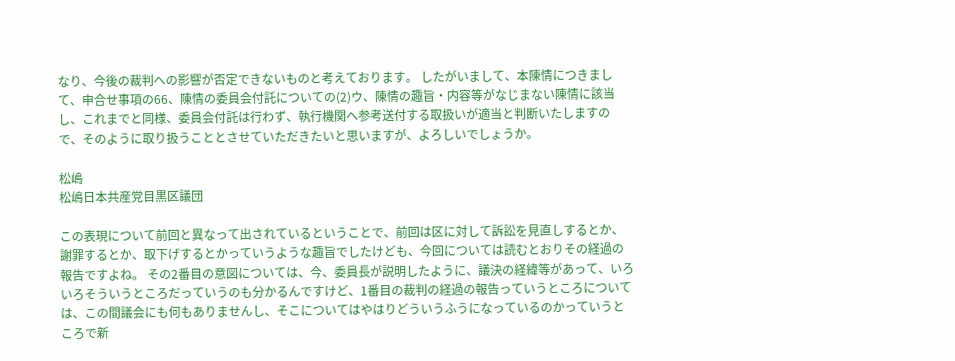なり、今後の裁判への影響が否定できないものと考えております。 したがいまして、本陳情につきまして、申合せ事項の66、陳情の委員会付託についての(2)ウ、陳情の趣旨・内容等がなじまない陳情に該当し、これまでと同様、委員会付託は行わず、執行機関へ参考送付する取扱いが適当と判断いたしますので、そのように取り扱うこととさせていただきたいと思いますが、よろしいでしょうか。

松嶋
松嶋日本共産党目黒区議団

この表現について前回と異なって出されているということで、前回は区に対して訴訟を見直しするとか、謝罪するとか、取下げするとかっていうような趣旨でしたけども、今回については読むとおりその経過の報告ですよね。 その2番目の意図については、今、委員長が説明したように、議決の経緯等があって、いろいろそういうところだっていうのも分かるんですけど、1番目の裁判の経過の報告っていうところについては、この間議会にも何もありませんし、そこについてはやはりどういうふうになっているのかっていうところで新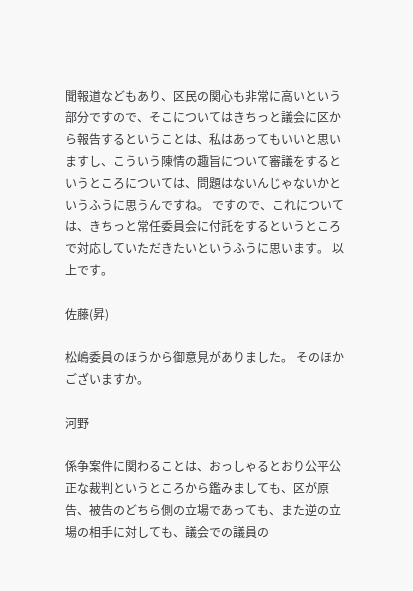聞報道などもあり、区民の関心も非常に高いという部分ですので、そこについてはきちっと議会に区から報告するということは、私はあってもいいと思いますし、こういう陳情の趣旨について審議をするというところについては、問題はないんじゃないかというふうに思うんですね。 ですので、これについては、きちっと常任委員会に付託をするというところで対応していただきたいというふうに思います。 以上です。

佐藤(昇)

松嶋委員のほうから御意見がありました。 そのほかございますか。

河野

係争案件に関わることは、おっしゃるとおり公平公正な裁判というところから鑑みましても、区が原告、被告のどちら側の立場であっても、また逆の立場の相手に対しても、議会での議員の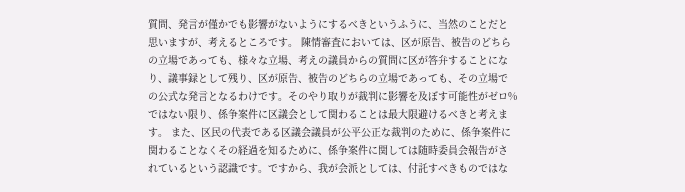質問、発言が僅かでも影響がないようにするべきというふうに、当然のことだと思いますが、考えるところです。 陳情審査においては、区が原告、被告のどちらの立場であっても、様々な立場、考えの議員からの質問に区が答弁することになり、議事録として残り、区が原告、被告のどちらの立場であっても、その立場での公式な発言となるわけです。そのやり取りが裁判に影響を及ぼす可能性がゼロ%ではない限り、係争案件に区議会として関わることは最大限避けるべきと考えます。 また、区民の代表である区議会議員が公平公正な裁判のために、係争案件に関わることなくその経過を知るために、係争案件に関しては随時委員会報告がされているという認識です。ですから、我が会派としては、付託すべきものではな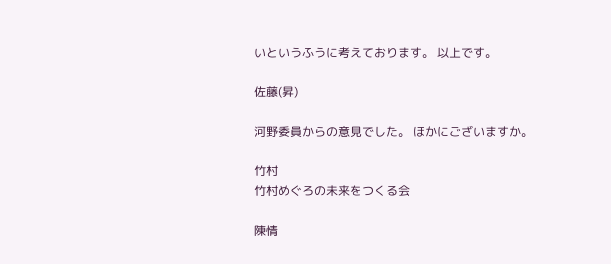いというふうに考えております。 以上です。

佐藤(昇)

河野委員からの意見でした。 ほかにございますか。

竹村
竹村めぐろの未来をつくる会

陳情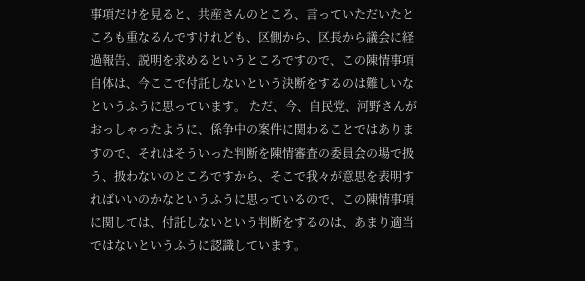事項だけを見ると、共産さんのところ、言っていただいたところも重なるんですけれども、区側から、区長から議会に経過報告、説明を求めるというところですので、この陳情事項自体は、今ここで付託しないという決断をするのは難しいなというふうに思っています。 ただ、今、自民党、河野さんがおっしゃったように、係争中の案件に関わることではありますので、それはそういった判断を陳情審査の委員会の場で扱う、扱わないのところですから、そこで我々が意思を表明すればいいのかなというふうに思っているので、この陳情事項に関しては、付託しないという判断をするのは、あまり適当ではないというふうに認識しています。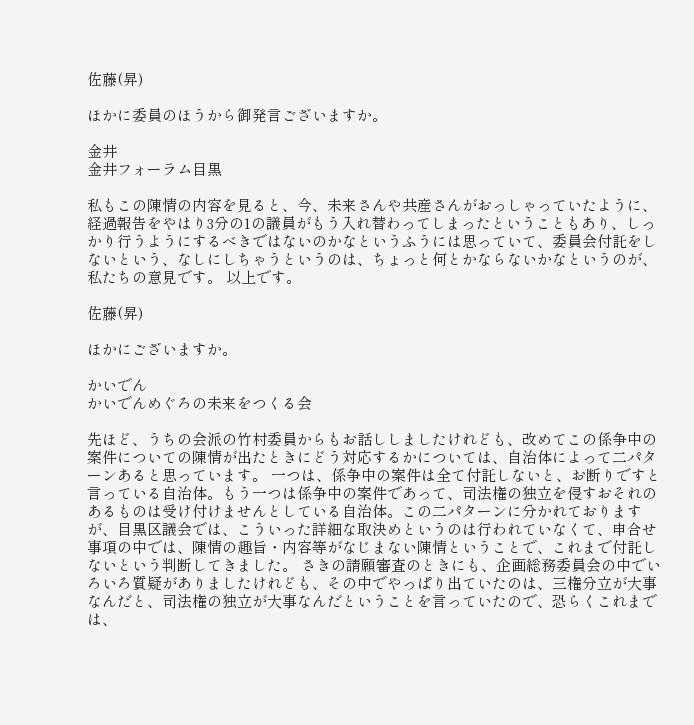佐藤(昇)

ほかに委員のほうから御発言ございますか。

金井
金井フォーラム目黒

私もこの陳情の内容を見ると、今、未来さんや共産さんがおっしゃっていたように、経過報告をやはり3分の1の議員がもう入れ替わってしまったということもあり、しっかり行うようにするべきではないのかなというふうには思っていて、委員会付託をしないという、なしにしちゃうというのは、ちょっと何とかならないかなというのが、私たちの意見です。 以上です。

佐藤(昇)

ほかにございますか。

かいでん
かいでんめぐろの未来をつくる会

先ほど、うちの会派の竹村委員からもお話ししましたけれども、改めてこの係争中の案件についての陳情が出たときにどう対応するかについては、自治体によって二パターンあると思っています。 一つは、係争中の案件は全て付託しないと、お断りですと言っている自治体。もう一つは係争中の案件であって、司法権の独立を侵すおそれのあるものは受け付けませんとしている自治体。この二パターンに分かれておりますが、目黒区議会では、こういった詳細な取決めというのは行われていなくて、申合せ事項の中では、陳情の趣旨・内容等がなじまない陳情ということで、これまで付託しないという判断してきました。 さきの請願審査のときにも、企画総務委員会の中でいろいろ質疑がありましたけれども、その中でやっぱり出ていたのは、三権分立が大事なんだと、司法権の独立が大事なんだということを言っていたので、恐らくこれまでは、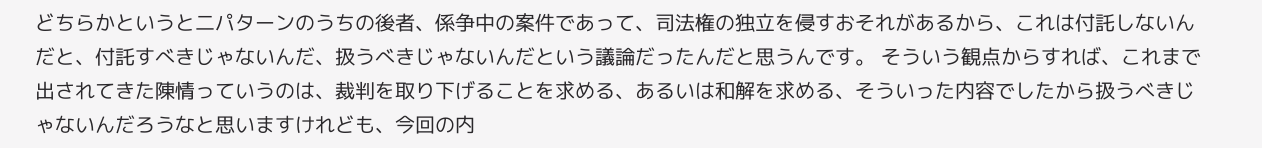どちらかというと二パターンのうちの後者、係争中の案件であって、司法権の独立を侵すおそれがあるから、これは付託しないんだと、付託すべきじゃないんだ、扱うべきじゃないんだという議論だったんだと思うんです。 そういう観点からすれば、これまで出されてきた陳情っていうのは、裁判を取り下げることを求める、あるいは和解を求める、そういった内容でしたから扱うべきじゃないんだろうなと思いますけれども、今回の内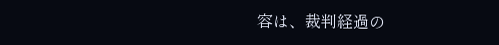容は、裁判経過の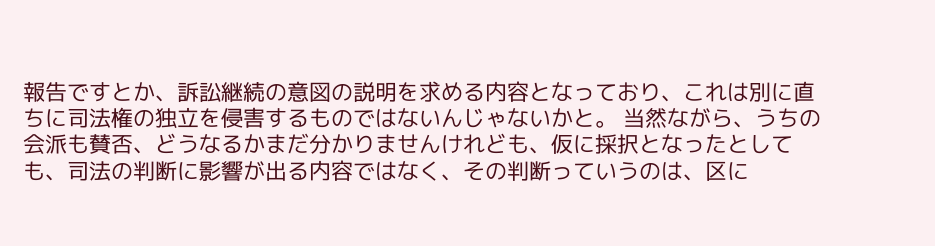報告ですとか、訴訟継続の意図の説明を求める内容となっており、これは別に直ちに司法権の独立を侵害するものではないんじゃないかと。 当然ながら、うちの会派も賛否、どうなるかまだ分かりませんけれども、仮に採択となったとしても、司法の判断に影響が出る内容ではなく、その判断っていうのは、区に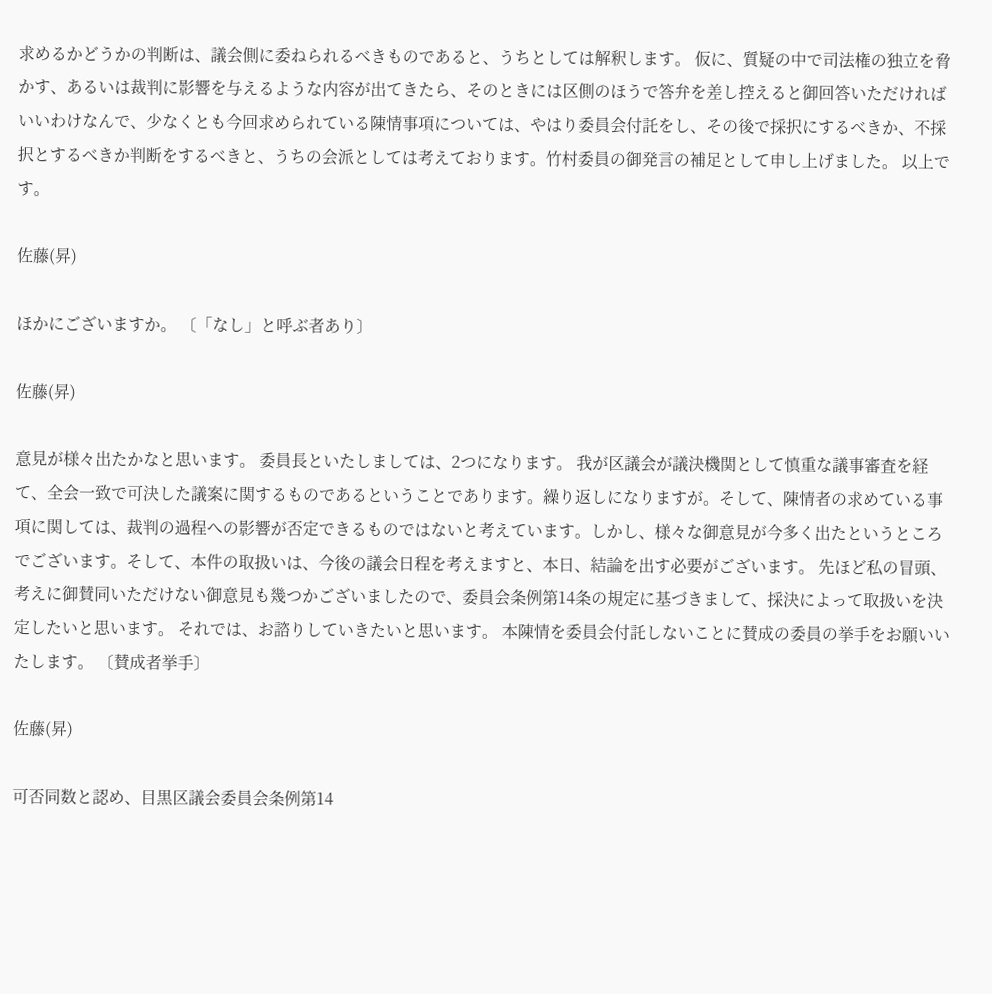求めるかどうかの判断は、議会側に委ねられるべきものであると、うちとしては解釈します。 仮に、質疑の中で司法権の独立を脅かす、あるいは裁判に影響を与えるような内容が出てきたら、そのときには区側のほうで答弁を差し控えると御回答いただければいいわけなんで、少なくとも今回求められている陳情事項については、やはり委員会付託をし、その後で採択にするべきか、不採択とするべきか判断をするべきと、うちの会派としては考えております。竹村委員の御発言の補足として申し上げました。 以上です。

佐藤(昇)

ほかにございますか。 〔「なし」と呼ぶ者あり〕

佐藤(昇)

意見が様々出たかなと思います。 委員長といたしましては、2つになります。 我が区議会が議決機関として慎重な議事審査を経て、全会一致で可決した議案に関するものであるということであります。繰り返しになりますが。そして、陳情者の求めている事項に関しては、裁判の過程への影響が否定できるものではないと考えています。しかし、様々な御意見が今多く出たというところでございます。そして、本件の取扱いは、今後の議会日程を考えますと、本日、結論を出す必要がございます。 先ほど私の冒頭、考えに御賛同いただけない御意見も幾つかございましたので、委員会条例第14条の規定に基づきまして、採決によって取扱いを決定したいと思います。 それでは、お諮りしていきたいと思います。 本陳情を委員会付託しないことに賛成の委員の挙手をお願いいたします。 〔賛成者挙手〕

佐藤(昇)

可否同数と認め、目黒区議会委員会条例第14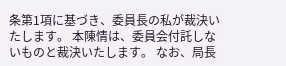条第1項に基づき、委員長の私が裁決いたします。 本陳情は、委員会付託しないものと裁決いたします。 なお、局長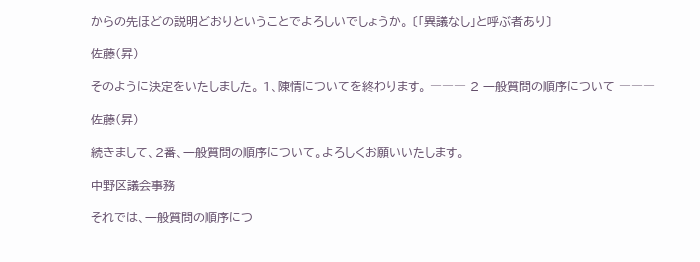からの先ほどの説明どおりということでよろしいでしょうか。 〔「異議なし」と呼ぶ者あり〕

佐藤(昇)

そのように決定をいたしました。 1、陳情についてを終わります。 ――― 2 一般質問の順序について ―――

佐藤(昇)

続きまして、2番、一般質問の順序について。よろしくお願いいたします。

中野区議会事務

それでは、一般質問の順序につ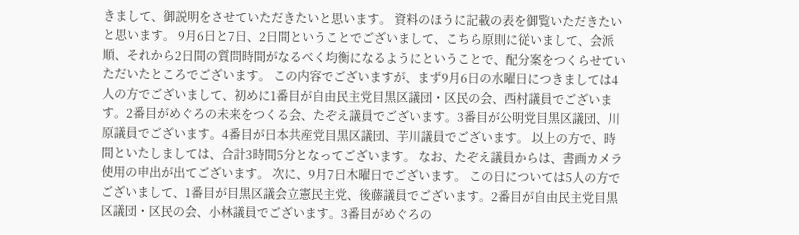きまして、御説明をさせていただきたいと思います。 資料のほうに記載の表を御覧いただきたいと思います。 9月6日と7日、2日間ということでございまして、こちら原則に従いまして、会派順、それから2日間の質問時間がなるべく均衡になるようにということで、配分案をつくらせていただいたところでございます。 この内容でございますが、まず9月6日の水曜日につきましては4人の方でございまして、初めに1番目が自由民主党目黒区議団・区民の会、西村議員でございます。2番目がめぐろの未来をつくる会、たぞえ議員でございます。3番目が公明党目黒区議団、川原議員でございます。4番目が日本共産党目黒区議団、芋川議員でございます。 以上の方で、時間といたしましては、合計3時間5分となってございます。 なお、たぞえ議員からは、書画カメラ使用の申出が出てございます。 次に、9月7日木曜日でございます。 この日については5人の方でございまして、1番目が目黒区議会立憲民主党、後藤議員でございます。2番目が自由民主党目黒区議団・区民の会、小林議員でございます。3番目がめぐろの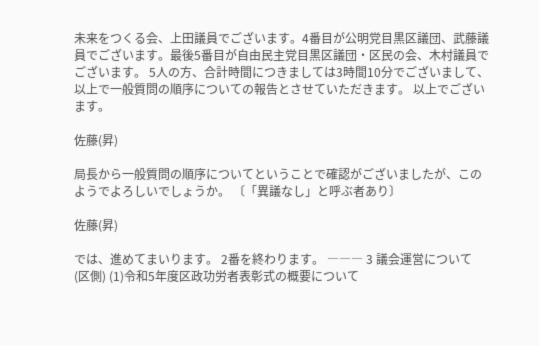未来をつくる会、上田議員でございます。4番目が公明党目黒区議団、武藤議員でございます。最後5番目が自由民主党目黒区議団・区民の会、木村議員でございます。 5人の方、合計時間につきましては3時間10分でございまして、以上で一般質問の順序についての報告とさせていただきます。 以上でございます。

佐藤(昇)

局長から一般質問の順序についてということで確認がございましたが、このようでよろしいでしょうか。 〔「異議なし」と呼ぶ者あり〕

佐藤(昇)

では、進めてまいります。 2番を終わります。 ――― 3 議会運営について (区側) (1)令和5年度区政功労者表彰式の概要について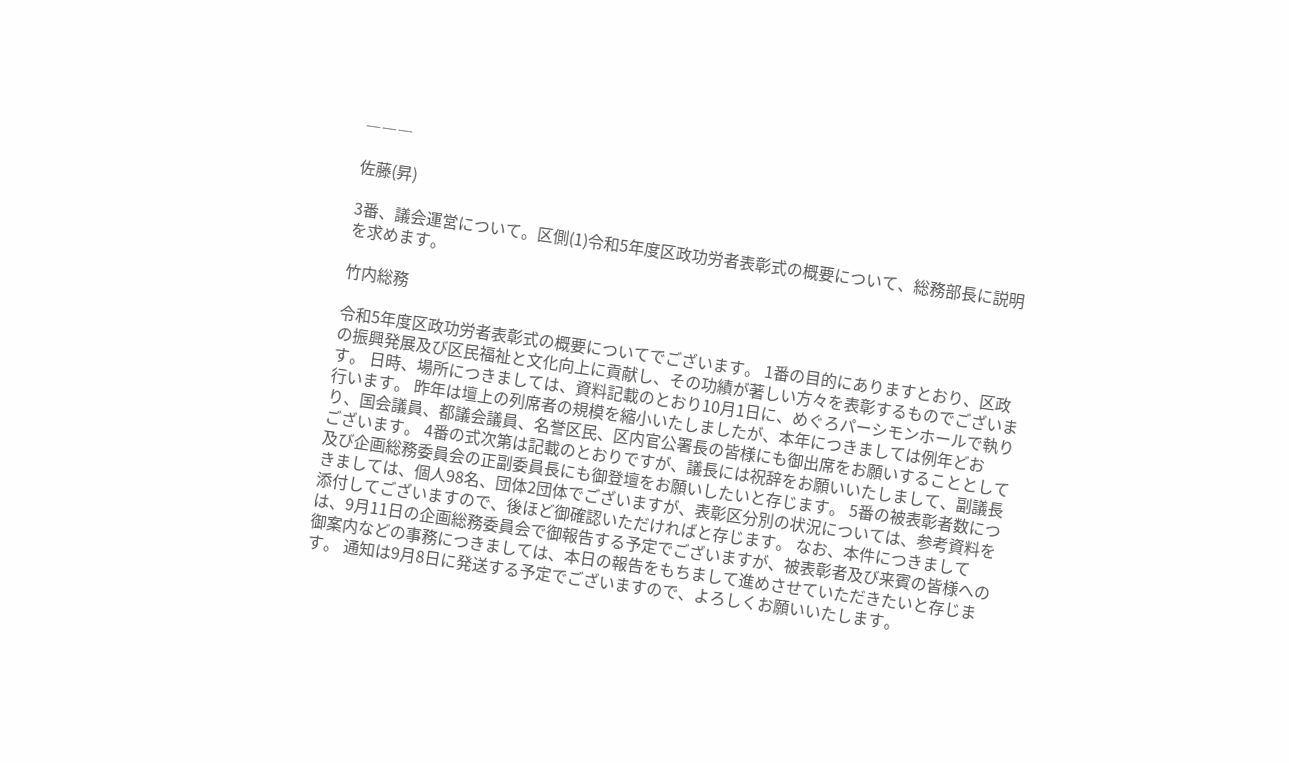―――

佐藤(昇)

3番、議会運営について。区側(1)令和5年度区政功労者表彰式の概要について、総務部長に説明を求めます。

竹内総務

令和5年度区政功労者表彰式の概要についてでございます。 1番の目的にありますとおり、区政の振興発展及び区民福祉と文化向上に貢献し、その功績が著しい方々を表彰するものでございます。 日時、場所につきましては、資料記載のとおり10月1日に、めぐろパーシモンホールで執り行います。 昨年は壇上の列席者の規模を縮小いたしましたが、本年につきましては例年どおり、国会議員、都議会議員、名誉区民、区内官公署長の皆様にも御出席をお願いすることとしてございます。 4番の式次第は記載のとおりですが、議長には祝辞をお願いいたしまして、副議長及び企画総務委員会の正副委員長にも御登壇をお願いしたいと存じます。 5番の被表彰者数につきましては、個人98名、団体2団体でございますが、表彰区分別の状況については、参考資料を添付してございますので、後ほど御確認いただければと存じます。 なお、本件につきましては、9月11日の企画総務委員会で御報告する予定でございますが、被表彰者及び来賓の皆様への御案内などの事務につきましては、本日の報告をもちまして進めさせていただきたいと存じます。 通知は9月8日に発送する予定でございますので、よろしくお願いいたします。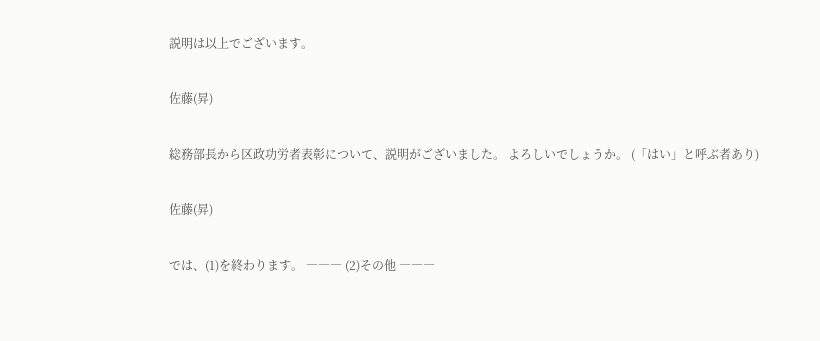説明は以上でございます。

佐藤(昇)

総務部長から区政功労者表彰について、説明がございました。 よろしいでしょうか。 (「はい」と呼ぶ者あり)

佐藤(昇)

では、(1)を終わります。 ――― (2)その他 ―――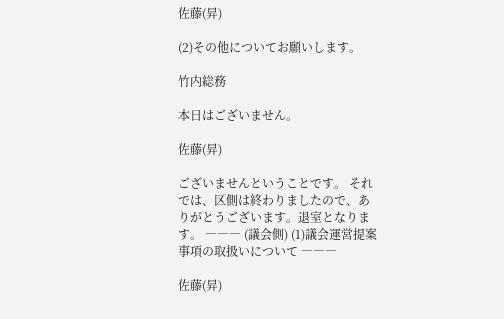佐藤(昇)

(2)その他についてお願いします。

竹内総務

本日はございません。

佐藤(昇)

ございませんということです。 それでは、区側は終わりましたので、ありがとうございます。退室となります。 ――― (議会側) (1)議会運営提案事項の取扱いについて ―――

佐藤(昇)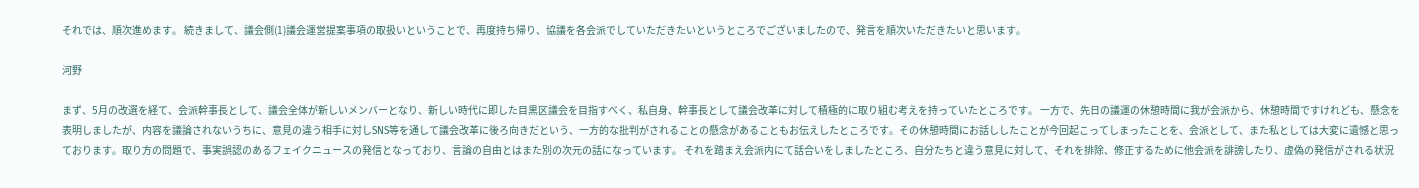それでは、順次進めます。 続きまして、議会側(1)議会運営提案事項の取扱いということで、再度持ち帰り、協議を各会派でしていただきたいというところでございましたので、発言を順次いただきたいと思います。

河野

まず、5月の改選を経て、会派幹事長として、議会全体が新しいメンバーとなり、新しい時代に即した目黒区議会を目指すべく、私自身、幹事長として議会改革に対して積極的に取り組む考えを持っていたところです。 一方で、先日の議運の休憩時間に我が会派から、休憩時間ですけれども、懸念を表明しましたが、内容を議論されないうちに、意見の違う相手に対しSNS等を通して議会改革に後ろ向きだという、一方的な批判がされることの懸念があることもお伝えしたところです。その休憩時間にお話ししたことが今回起こってしまったことを、会派として、また私としては大変に遺憾と思っております。取り方の問題で、事実誤認のあるフェイクニュースの発信となっており、言論の自由とはまた別の次元の話になっています。 それを踏まえ会派内にて話合いをしましたところ、自分たちと違う意見に対して、それを排除、修正するために他会派を誹謗したり、虚偽の発信がされる状況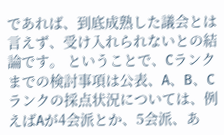であれば、到底成熟した議会とは言えず、受け入れられないとの結論です。 ということで、Cランクまでの検討事項は公表、A、B、Cランクの採点状況については、例えばAが4会派とか、5会派、あ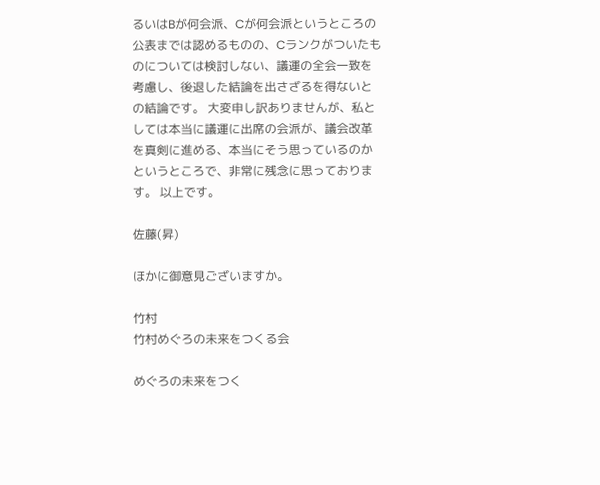るいはBが何会派、Cが何会派というところの公表までは認めるものの、Cランクがついたものについては検討しない、議運の全会一致を考慮し、後退した結論を出さざるを得ないとの結論です。 大変申し訳ありませんが、私としては本当に議運に出席の会派が、議会改革を真剣に進める、本当にそう思っているのかというところで、非常に残念に思っております。 以上です。

佐藤(昇)

ほかに御意見ございますか。

竹村
竹村めぐろの未来をつくる会

めぐろの未来をつく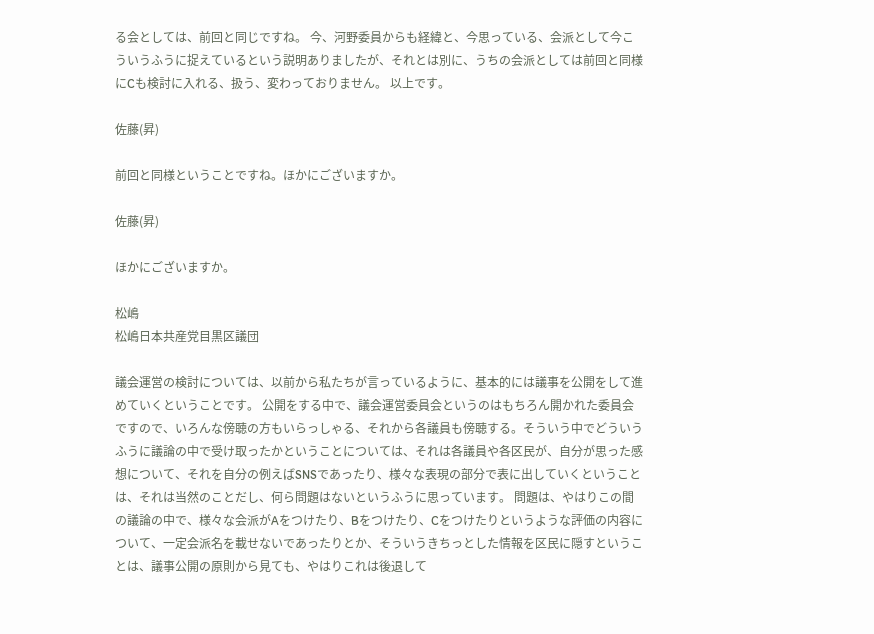る会としては、前回と同じですね。 今、河野委員からも経緯と、今思っている、会派として今こういうふうに捉えているという説明ありましたが、それとは別に、うちの会派としては前回と同様にCも検討に入れる、扱う、変わっておりません。 以上です。

佐藤(昇)

前回と同様ということですね。ほかにございますか。

佐藤(昇)

ほかにございますか。

松嶋
松嶋日本共産党目黒区議団

議会運営の検討については、以前から私たちが言っているように、基本的には議事を公開をして進めていくということです。 公開をする中で、議会運営委員会というのはもちろん開かれた委員会ですので、いろんな傍聴の方もいらっしゃる、それから各議員も傍聴する。そういう中でどういうふうに議論の中で受け取ったかということについては、それは各議員や各区民が、自分が思った感想について、それを自分の例えばSNSであったり、様々な表現の部分で表に出していくということは、それは当然のことだし、何ら問題はないというふうに思っています。 問題は、やはりこの間の議論の中で、様々な会派がAをつけたり、Bをつけたり、Cをつけたりというような評価の内容について、一定会派名を載せないであったりとか、そういうきちっとした情報を区民に隠すということは、議事公開の原則から見ても、やはりこれは後退して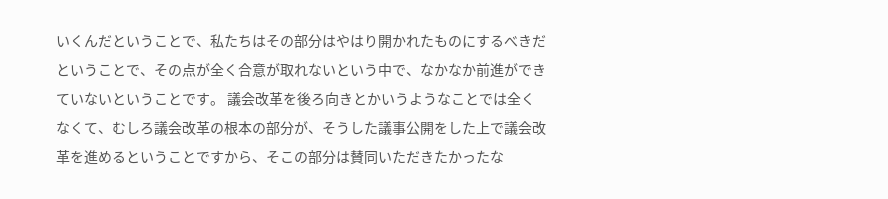いくんだということで、私たちはその部分はやはり開かれたものにするべきだということで、その点が全く合意が取れないという中で、なかなか前進ができていないということです。 議会改革を後ろ向きとかいうようなことでは全くなくて、むしろ議会改革の根本の部分が、そうした議事公開をした上で議会改革を進めるということですから、そこの部分は賛同いただきたかったな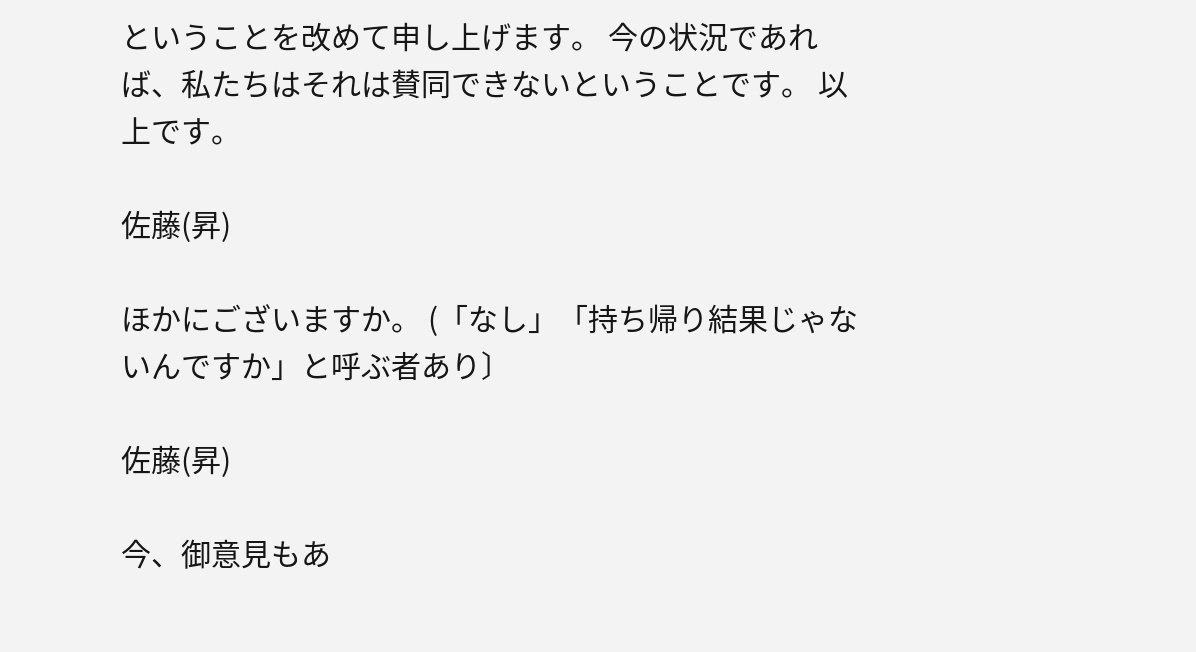ということを改めて申し上げます。 今の状況であれば、私たちはそれは賛同できないということです。 以上です。

佐藤(昇)

ほかにございますか。 (「なし」「持ち帰り結果じゃないんですか」と呼ぶ者あり〕

佐藤(昇)

今、御意見もあ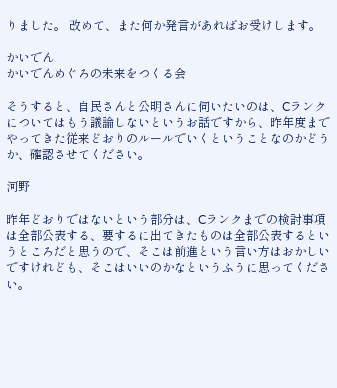りました。 改めて、また何か発言があればお受けします。

かいでん
かいでんめぐろの未来をつくる会

そうすると、自民さんと公明さんに伺いたいのは、Cランクについてはもう議論しないというお話ですから、昨年度までやってきた従来どおりのルールでいくということなのかどうか、確認させてください。

河野

昨年どおりではないという部分は、Cランクまでの検討事項は全部公表する、要するに出てきたものは全部公表するというところだと思うので、そこは前進という言い方はおかしいですけれども、そこはいいのかなというふうに思ってください。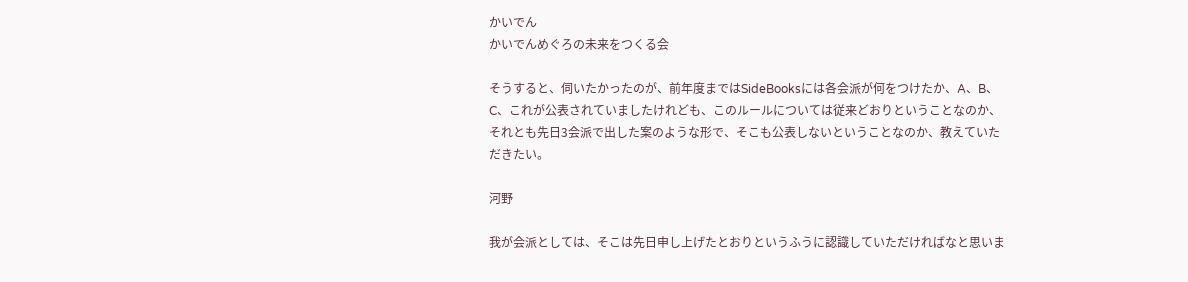かいでん
かいでんめぐろの未来をつくる会

そうすると、伺いたかったのが、前年度まではSideBooksには各会派が何をつけたか、A、B、C、これが公表されていましたけれども、このルールについては従来どおりということなのか、それとも先日3会派で出した案のような形で、そこも公表しないということなのか、教えていただきたい。

河野

我が会派としては、そこは先日申し上げたとおりというふうに認識していただければなと思いま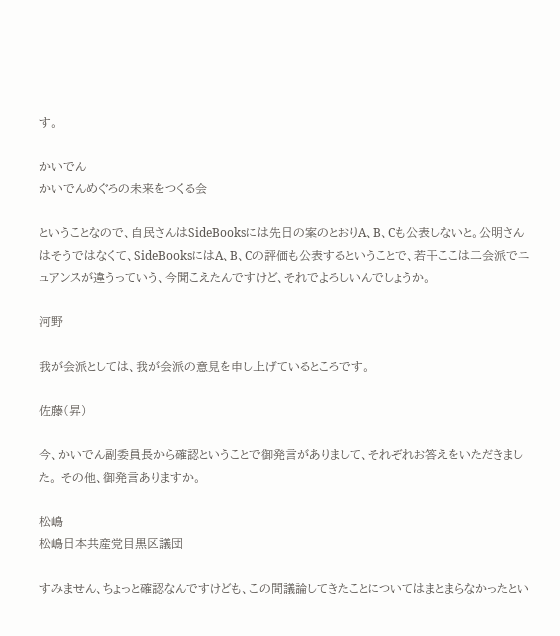す。

かいでん
かいでんめぐろの未来をつくる会

ということなので、自民さんはSideBooksには先日の案のとおりA、B、Cも公表しないと。公明さんはそうではなくて、SideBooksにはA、B、Cの評価も公表するということで、若干ここは二会派でニュアンスが違うっていう、今聞こえたんですけど、それでよろしいんでしょうか。

河野

我が会派としては、我が会派の意見を申し上げているところです。

佐藤(昇)

今、かいでん副委員長から確認ということで御発言がありまして、それぞれお答えをいただきました。 その他、御発言ありますか。

松嶋
松嶋日本共産党目黒区議団

すみません、ちょっと確認なんですけども、この間議論してきたことについてはまとまらなかったとい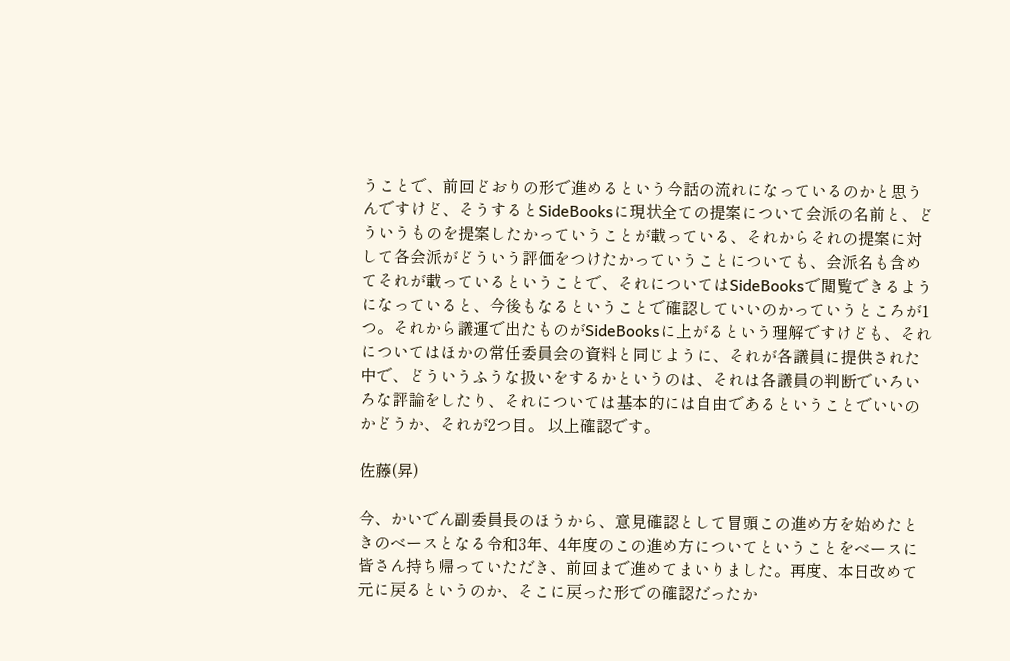うことで、前回どおりの形で進めるという今話の流れになっているのかと思うんですけど、そうするとSideBooksに現状全ての提案について会派の名前と、どういうものを提案したかっていうことが載っている、それからそれの提案に対して各会派がどういう評価をつけたかっていうことについても、会派名も含めてそれが載っているということで、それについてはSideBooksで閲覧できるようになっていると、今後もなるということで確認していいのかっていうところが1つ。それから議運で出たものがSideBooksに上がるという理解ですけども、それについてはほかの常任委員会の資料と同じように、それが各議員に提供された中で、どういうふうな扱いをするかというのは、それは各議員の判断でいろいろな評論をしたり、それについては基本的には自由であるということでいいのかどうか、それが2つ目。 以上確認です。

佐藤(昇)

今、かいでん副委員長のほうから、意見確認として冒頭この進め方を始めたときのベースとなる令和3年、4年度のこの進め方についてということをベースに皆さん持ち帰っていただき、前回まで進めてまいりました。再度、本日改めて元に戻るというのか、そこに戻った形での確認だったか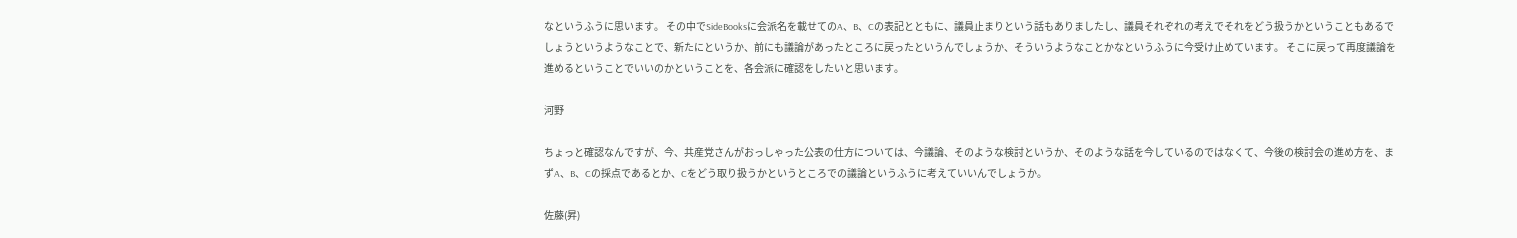なというふうに思います。 その中でSideBooksに会派名を載せてのA、B、Cの表記とともに、議員止まりという話もありましたし、議員それぞれの考えでそれをどう扱うかということもあるでしょうというようなことで、新たにというか、前にも議論があったところに戻ったというんでしょうか、そういうようなことかなというふうに今受け止めています。 そこに戻って再度議論を進めるということでいいのかということを、各会派に確認をしたいと思います。

河野

ちょっと確認なんですが、今、共産党さんがおっしゃった公表の仕方については、今議論、そのような検討というか、そのような話を今しているのではなくて、今後の検討会の進め方を、まずA、B、Cの採点であるとか、Cをどう取り扱うかというところでの議論というふうに考えていいんでしょうか。

佐藤(昇)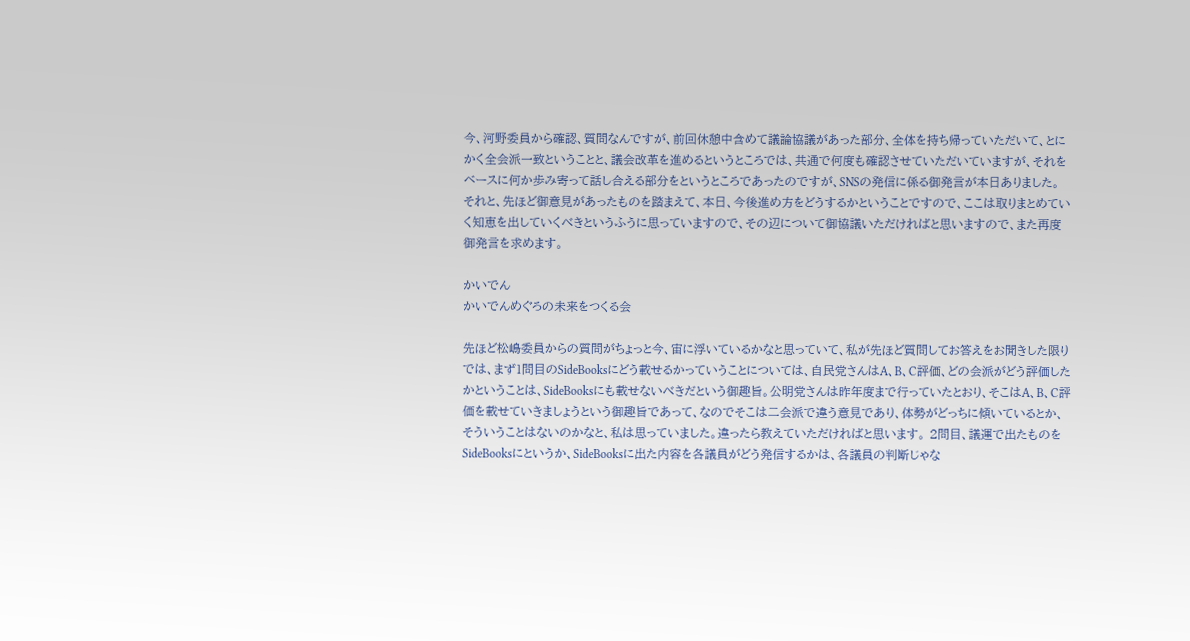今、河野委員から確認、質問なんですが、前回休憩中含めて議論協議があった部分、全体を持ち帰っていただいて、とにかく全会派一致ということと、議会改革を進めるというところでは、共通で何度も確認させていただいていますが、それをベースに何か歩み寄って話し合える部分をというところであったのですが、SNSの発信に係る御発言が本日ありました。 それと、先ほど御意見があったものを踏まえて、本日、今後進め方をどうするかということですので、ここは取りまとめていく知恵を出していくべきというふうに思っていますので、その辺について御協議いただければと思いますので、また再度御発言を求めます。

かいでん
かいでんめぐろの未来をつくる会

先ほど松嶋委員からの質問がちょっと今、宙に浮いているかなと思っていて、私が先ほど質問してお答えをお聞きした限りでは、まず1問目のSideBooksにどう載せるかっていうことについては、自民党さんはA、B、C評価、どの会派がどう評価したかということは、SideBooksにも載せないべきだという御趣旨。公明党さんは昨年度まで行っていたとおり、そこはA、B、C評価を載せていきましょうという御趣旨であって、なのでそこは二会派で違う意見であり、体勢がどっちに傾いているとか、そういうことはないのかなと、私は思っていました。違ったら教えていただければと思います。 2問目、議運で出たものをSideBooksにというか、SideBooksに出た内容を各議員がどう発信するかは、各議員の判断じゃな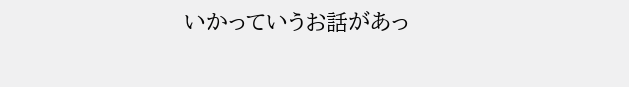いかっていうお話があっ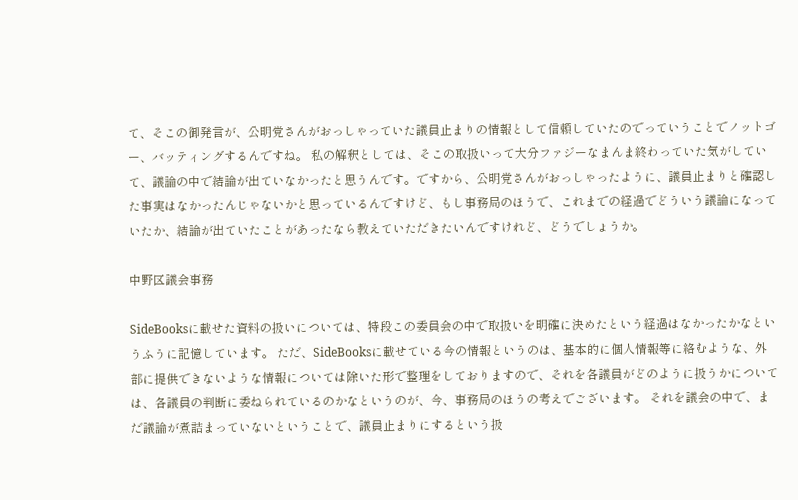て、そこの御発言が、公明党さんがおっしゃっていた議員止まりの情報として信頼していたのでっていうことでノットゴー、バッティングするんですね。 私の解釈としては、そこの取扱いって大分ファジーなまんま終わっていた気がしていて、議論の中で結論が出ていなかったと思うんです。ですから、公明党さんがおっしゃったように、議員止まりと確認した事実はなかったんじゃないかと思っているんですけど、もし事務局のほうで、これまでの経過でどういう議論になっていたか、結論が出ていたことがあったなら教えていただきたいんですけれど、どうでしょうか。

中野区議会事務

SideBooksに載せた資料の扱いについては、特段この委員会の中で取扱いを明確に決めたという経過はなかったかなというふうに記憶しています。 ただ、SideBooksに載せている今の情報というのは、基本的に個人情報等に絡むような、外部に提供できないような情報については除いた形で整理をしておりますので、それを各議員がどのように扱うかについては、各議員の判断に委ねられているのかなというのが、今、事務局のほうの考えでございます。 それを議会の中で、まだ議論が煮詰まっていないということで、議員止まりにするという扱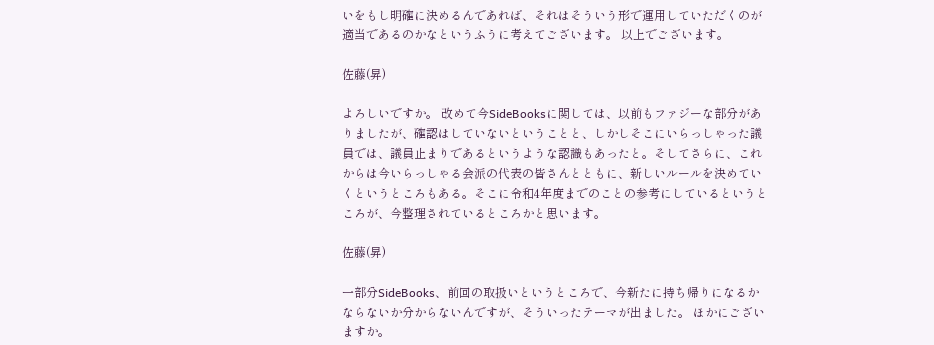いをもし明確に決めるんであれば、それはそういう形で運用していただくのが適当であるのかなというふうに考えてございます。 以上でございます。

佐藤(昇)

よろしいですか。 改めて今SideBooksに関しては、以前もファジーな部分がありましたが、確認はしていないということと、しかしそこにいらっしゃった議員では、議員止まりであるというような認識もあったと。そしてさらに、これからは今いらっしゃる会派の代表の皆さんとともに、新しいルールを決めていくというところもある。そこに令和4年度までのことの参考にしているというところが、今整理されているところかと思います。

佐藤(昇)

一部分SideBooks、前回の取扱いというところで、今新たに持ち帰りになるかならないか分からないんですが、そういったテーマが出ました。 ほかにございますか。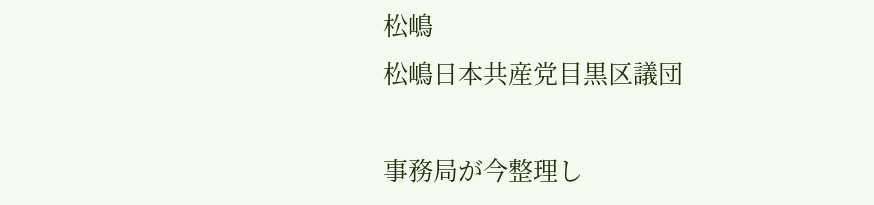松嶋
松嶋日本共産党目黒区議団

事務局が今整理し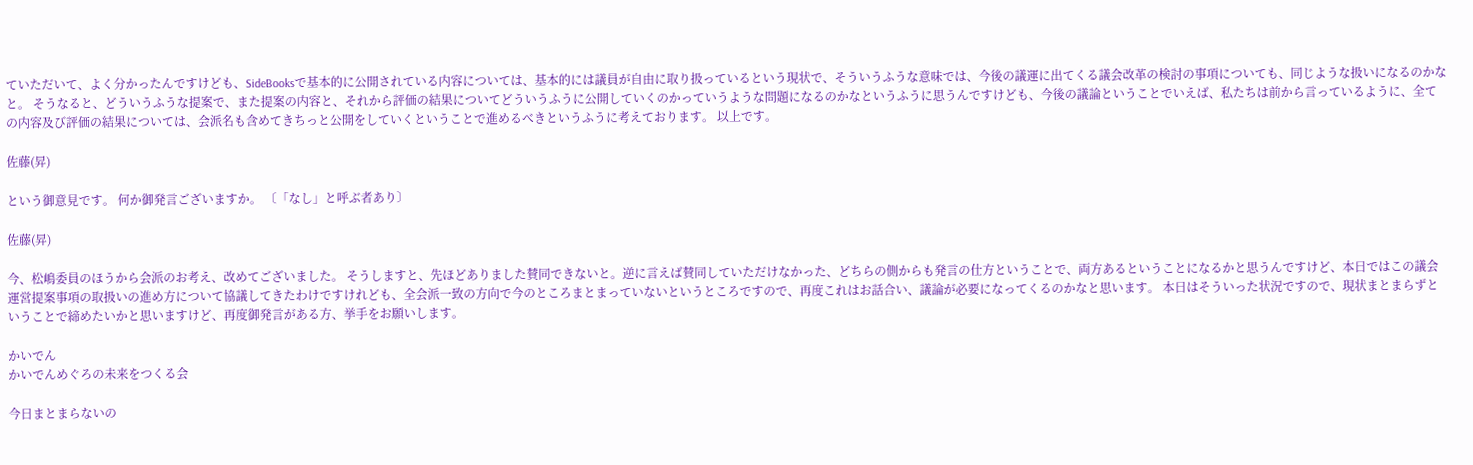ていただいて、よく分かったんですけども、SideBooksで基本的に公開されている内容については、基本的には議員が自由に取り扱っているという現状で、そういうふうな意味では、今後の議運に出てくる議会改革の検討の事項についても、同じような扱いになるのかなと。 そうなると、どういうふうな提案で、また提案の内容と、それから評価の結果についてどういうふうに公開していくのかっていうような問題になるのかなというふうに思うんですけども、今後の議論ということでいえば、私たちは前から言っているように、全ての内容及び評価の結果については、会派名も含めてきちっと公開をしていくということで進めるべきというふうに考えております。 以上です。

佐藤(昇)

という御意見です。 何か御発言ございますか。 〔「なし」と呼ぶ者あり〕

佐藤(昇)

今、松嶋委員のほうから会派のお考え、改めてございました。 そうしますと、先ほどありました賛同できないと。逆に言えば賛同していただけなかった、どちらの側からも発言の仕方ということで、両方あるということになるかと思うんですけど、本日ではこの議会運営提案事項の取扱いの進め方について協議してきたわけですけれども、全会派一致の方向で今のところまとまっていないというところですので、再度これはお話合い、議論が必要になってくるのかなと思います。 本日はそういった状況ですので、現状まとまらずということで締めたいかと思いますけど、再度御発言がある方、挙手をお願いします。

かいでん
かいでんめぐろの未来をつくる会

今日まとまらないの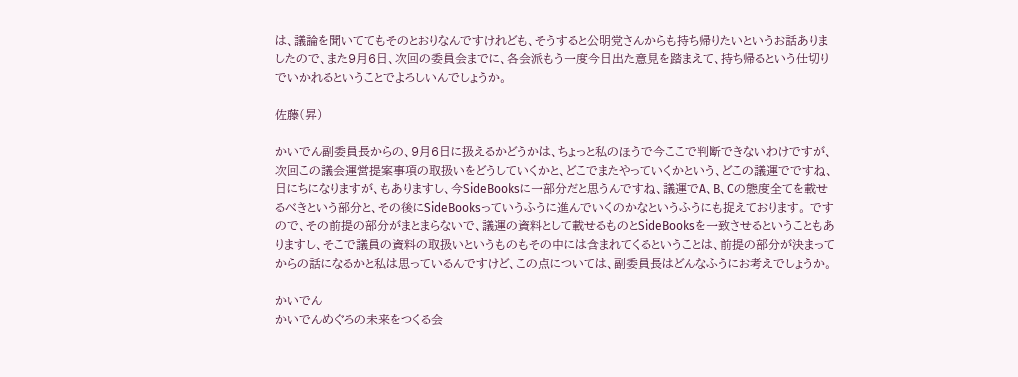は、議論を聞いててもそのとおりなんですけれども、そうすると公明党さんからも持ち帰りたいというお話ありましたので、また9月6日、次回の委員会までに、各会派もう一度今日出た意見を踏まえて、持ち帰るという仕切りでいかれるということでよろしいんでしょうか。

佐藤(昇)

かいでん副委員長からの、9月6日に扱えるかどうかは、ちょっと私のほうで今ここで判断できないわけですが、次回この議会運営提案事項の取扱いをどうしていくかと、どこでまたやっていくかという、どこの議運でですね、日にちになりますが、もありますし、今SideBooksに一部分だと思うんですね、議運でA、B、Cの態度全てを載せるべきという部分と、その後にSideBooksっていうふうに進んでいくのかなというふうにも捉えております。 ですので、その前提の部分がまとまらないで、議運の資料として載せるものとSideBooksを一致させるということもありますし、そこで議員の資料の取扱いというものもその中には含まれてくるということは、前提の部分が決まってからの話になるかと私は思っているんですけど、この点については、副委員長はどんなふうにお考えでしょうか。

かいでん
かいでんめぐろの未来をつくる会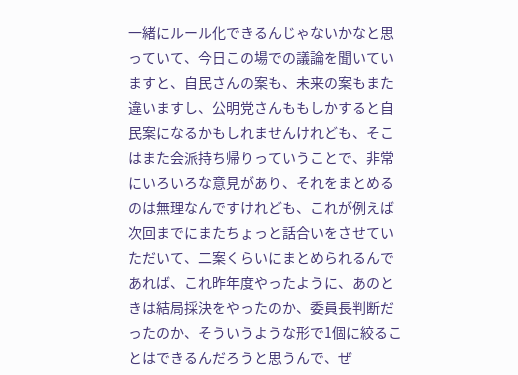一緒にルール化できるんじゃないかなと思っていて、今日この場での議論を聞いていますと、自民さんの案も、未来の案もまた違いますし、公明党さんももしかすると自民案になるかもしれませんけれども、そこはまた会派持ち帰りっていうことで、非常にいろいろな意見があり、それをまとめるのは無理なんですけれども、これが例えば次回までにまたちょっと話合いをさせていただいて、二案くらいにまとめられるんであれば、これ昨年度やったように、あのときは結局採決をやったのか、委員長判断だったのか、そういうような形で1個に絞ることはできるんだろうと思うんで、ぜ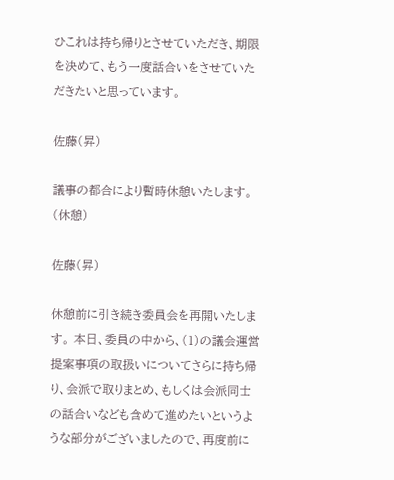ひこれは持ち帰りとさせていただき、期限を決めて、もう一度話合いをさせていただきたいと思っています。

佐藤(昇)

議事の都合により暫時休憩いたします。 (休憩)

佐藤(昇)

休憩前に引き続き委員会を再開いたします。 本日、委員の中から、(1)の議会運営提案事項の取扱いについてさらに持ち帰り、会派で取りまとめ、もしくは会派同士の話合いなども含めて進めたいというような部分がございましたので、再度前に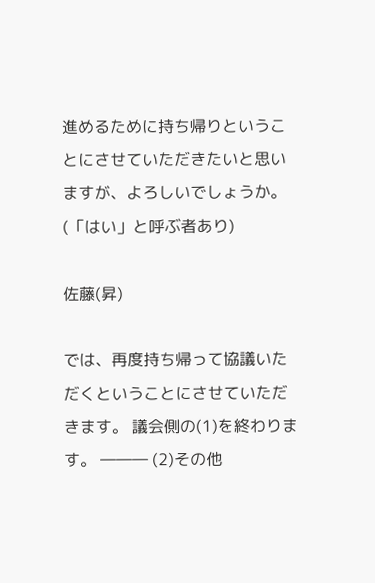進めるために持ち帰りということにさせていただきたいと思いますが、よろしいでしょうか。 (「はい」と呼ぶ者あり)

佐藤(昇)

では、再度持ち帰って協議いただくということにさせていただきます。 議会側の(1)を終わります。 ――― (2)その他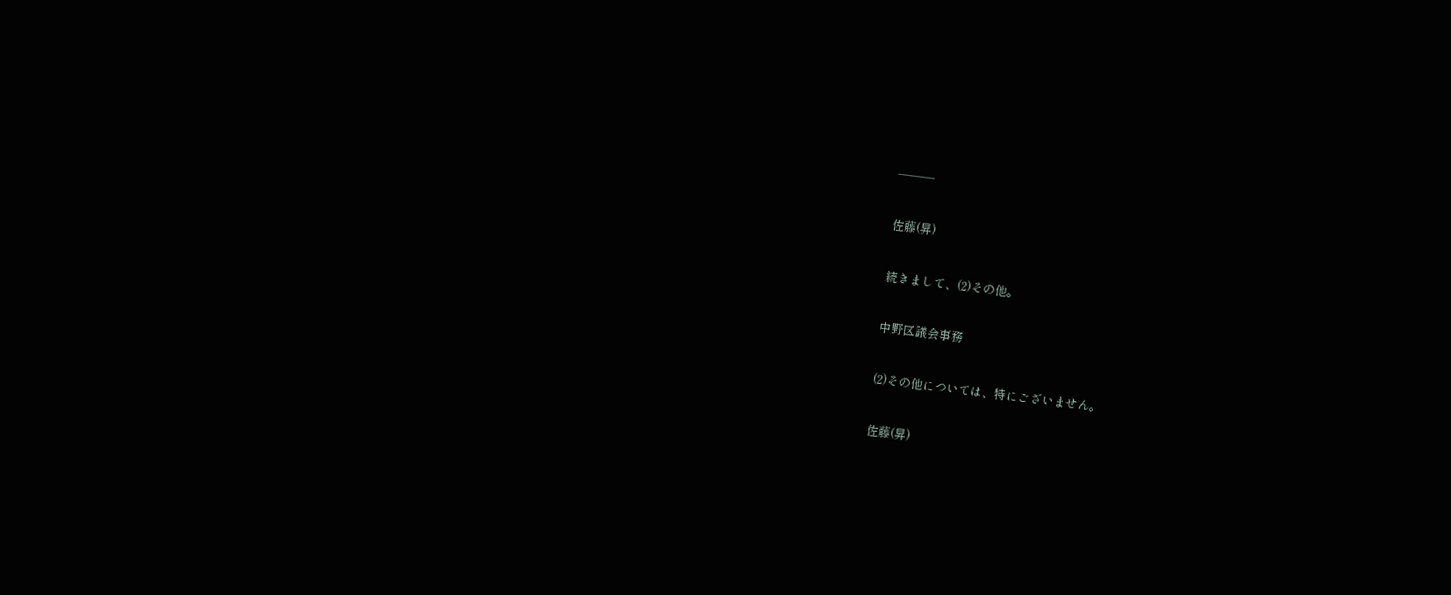―――

佐藤(昇)

続きまして、(2)その他。

中野区議会事務

(2)その他については、特にございません。

佐藤(昇)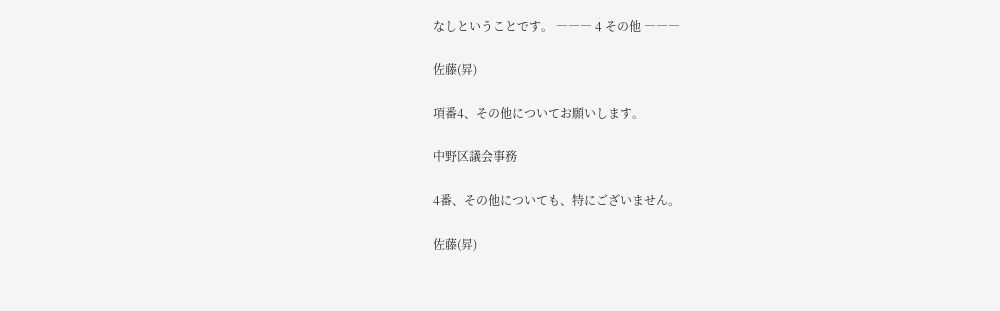なしということです。 ――― 4 その他 ―――

佐藤(昇)

項番4、その他についてお願いします。

中野区議会事務

4番、その他についても、特にございません。

佐藤(昇)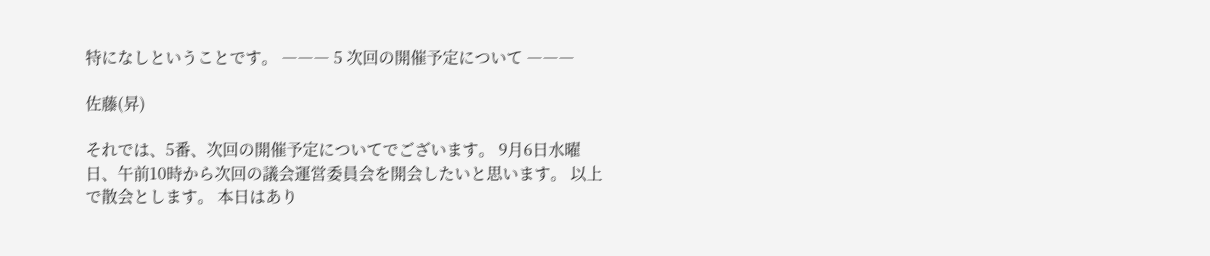特になしということです。 ――― 5 次回の開催予定について ―――

佐藤(昇)

それでは、5番、次回の開催予定についてでございます。 9月6日水曜日、午前10時から次回の議会運営委員会を開会したいと思います。 以上で散会とします。 本日はあり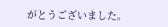がとうございました。